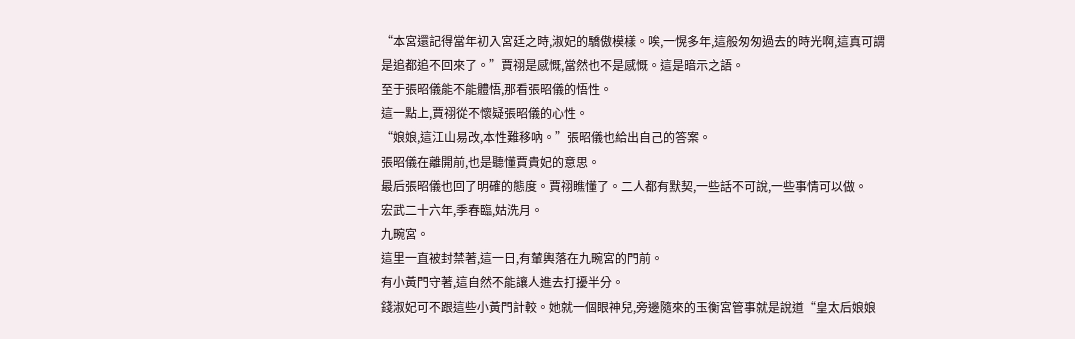“本宮還記得當年初入宮廷之時,淑妃的驕傲模樣。唉,一愰多年,這般匆匆過去的時光啊,這真可謂是追都追不回來了。”賈祤是感慨,當然也不是感慨。這是暗示之語。
至于張昭儀能不能體悟,那看張昭儀的悟性。
這一點上,賈祤從不懷疑張昭儀的心性。
“娘娘,這江山易改,本性難移吶。”張昭儀也給出自己的答案。
張昭儀在離開前,也是聽懂賈貴妃的意思。
最后張昭儀也回了明確的態度。賈祤瞧懂了。二人都有默契,一些話不可說,一些事情可以做。
宏武二十六年,季春臨,姑洗月。
九畹宮。
這里一直被封禁著,這一日,有輦輿落在九畹宮的門前。
有小黃門守著,這自然不能讓人進去打擾半分。
錢淑妃可不跟這些小黃門計較。她就一個眼神兒,旁邊隨來的玉衡宮管事就是說道“皇太后娘娘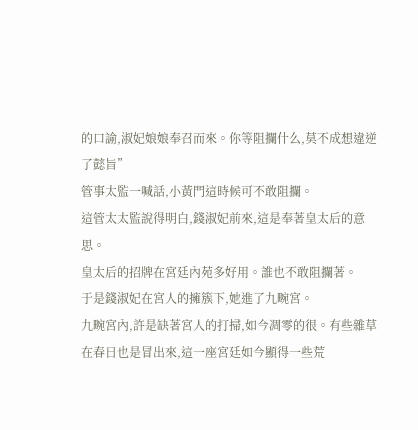的口諭,淑妃娘娘奉召而來。你等阻攔什么,莫不成想違逆了懿旨”
管事太監一喊話,小黃門這時候可不敢阻攔。
這管太太監說得明白,錢淑妃前來,這是奉著皇太后的意思。
皇太后的招牌在宮廷內苑多好用。誰也不敢阻攔著。
于是錢淑妃在宮人的擁簇下,她進了九畹宮。
九畹宮內,許是缺著宮人的打掃,如今凋零的很。有些雜草在春日也是冒出來,這一座宮廷如今顯得一些荒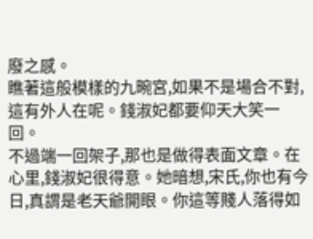廢之感。
瞧著這般模樣的九畹宮,如果不是場合不對,這有外人在呢。錢淑妃都要仰天大笑一回。
不過端一回架子,那也是做得表面文章。在心里,錢淑妃很得意。她暗想,宋氏,你也有今日,真謂是老天爺開眼。你這等賤人落得如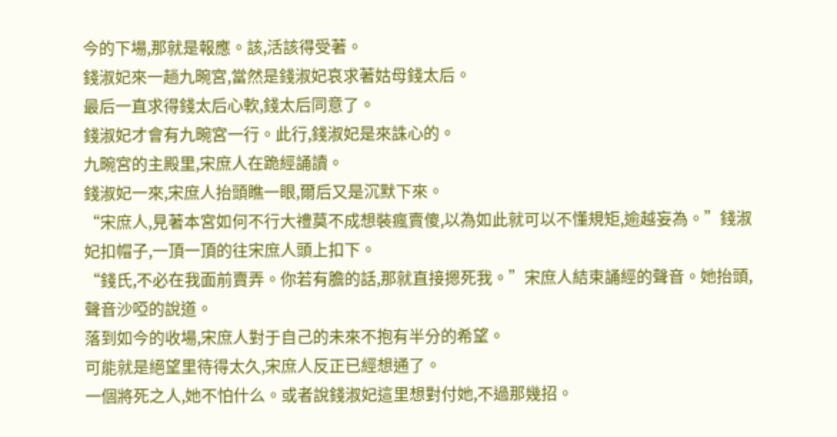今的下場,那就是報應。該,活該得受著。
錢淑妃來一趟九畹宮,當然是錢淑妃哀求著姑母錢太后。
最后一直求得錢太后心軟,錢太后同意了。
錢淑妃才會有九畹宮一行。此行,錢淑妃是來誅心的。
九畹宮的主殿里,宋庶人在跪經誦讀。
錢淑妃一來,宋庶人抬頭瞧一眼,爾后又是沉默下來。
“宋庶人,見著本宮如何不行大禮莫不成想裝瘋賣傻,以為如此就可以不懂規矩,逾越妄為。”錢淑妃扣帽子,一頂一頂的往宋庶人頭上扣下。
“錢氏,不必在我面前賣弄。你若有膽的話,那就直接摁死我。”宋庶人結束誦經的聲音。她抬頭,聲音沙啞的說道。
落到如今的收場,宋庶人對于自己的未來不抱有半分的希望。
可能就是絕望里待得太久,宋庶人反正已經想通了。
一個將死之人,她不怕什么。或者說錢淑妃這里想對付她,不過那幾招。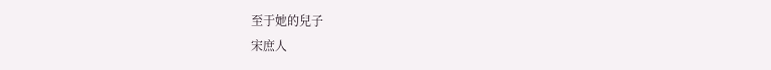至于她的兒子
宋庶人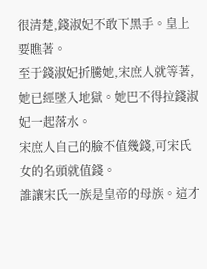很清楚,錢淑妃不敢下黑手。皇上要瞧著。
至于錢淑妃折騰她,宋庶人就等著,她已經墜入地獄。她巴不得拉錢淑妃一起落水。
宋庶人自己的臉不值幾錢,可宋氏女的名頭就值錢。
誰讓宋氏一族是皇帝的母族。這才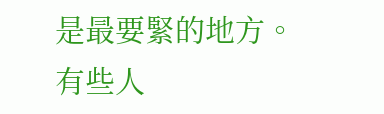是最要緊的地方。
有些人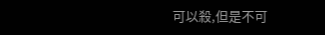可以殺,但是不可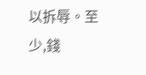以拆辱。至少,錢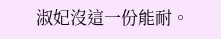淑妃沒這一份能耐。